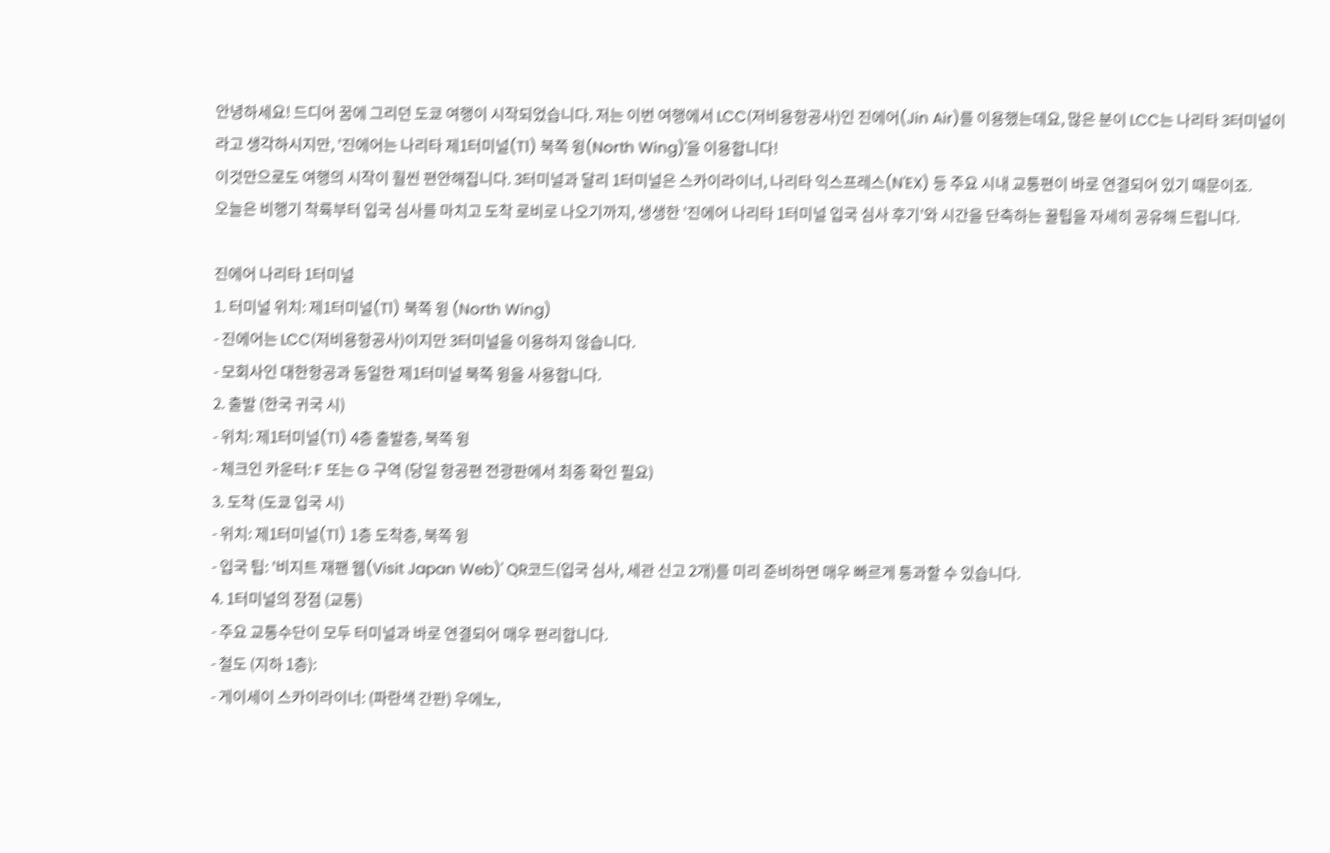안녕하세요! 드디어 꿈에 그리던 도쿄 여행이 시작되었습니다. 저는 이번 여행에서 LCC(저비용항공사)인 진에어(Jin Air)를 이용했는데요, 많은 분이 LCC는 나리타 3터미널이라고 생각하시지만, '진에어는 나리타 제1터미널(T1) 북쪽 윙(North Wing)'을 이용합니다!
이것만으로도 여행의 시작이 훨씬 편안해집니다. 3터미널과 달리 1터미널은 스카이라이너, 나리타 익스프레스(N'EX) 등 주요 시내 교통편이 바로 연결되어 있기 때문이죠.
오늘은 비행기 착륙부터 입국 심사를 마치고 도착 로비로 나오기까지, 생생한 '진에어 나리타 1터미널 입국 심사 후기'와 시간을 단축하는 꿀팁을 자세히 공유해 드립니다.

진에어 나리타 1터미널
1. 터미널 위치: 제1터미널(T1) 북쪽 윙 (North Wing)
- 진에어는 LCC(저비용항공사)이지만 3터미널을 이용하지 않습니다.
- 모회사인 대한항공과 동일한 제1터미널 북쪽 윙을 사용합니다.
2. 출발 (한국 귀국 시)
- 위치: 제1터미널(T1) 4층 출발층, 북쪽 윙
- 체크인 카운터: F 또는 G 구역 (당일 항공편 전광판에서 최종 확인 필요)
3. 도착 (도쿄 입국 시)
- 위치: 제1터미널(T1) 1층 도착층, 북쪽 윙
- 입국 팁: '비지트 재팬 웹(Visit Japan Web)' QR코드(입국 심사, 세관 신고 2개)를 미리 준비하면 매우 빠르게 통과할 수 있습니다.
4. 1터미널의 장점 (교통)
- 주요 교통수단이 모두 터미널과 바로 연결되어 매우 편리합니다.
- 철도 (지하 1층):
- 게이세이 스카이라이너: (파란색 간판) 우에노,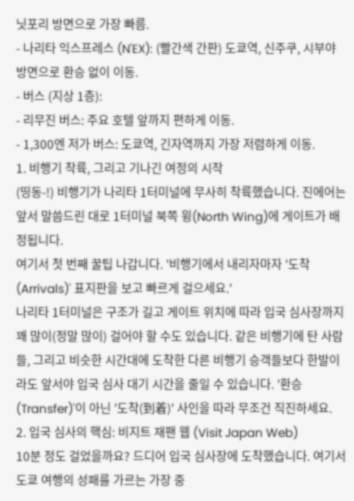닛포리 방면으로 가장 빠름.
- 나리타 익스프레스 (N'EX): (빨간색 간판) 도쿄역, 신주쿠, 시부야 방면으로 환승 없이 이동.
- 버스 (지상 1층):
- 리무진 버스: 주요 호텔 앞까지 편하게 이동.
- 1,300엔 저가 버스: 도쿄역, 긴자역까지 가장 저렴하게 이동.
1. 비행기 착륙, 그리고 기나긴 여정의 시작
(띵동-!) 비행기가 나리타 1터미널에 무사히 착륙했습니다. 진에어는 앞서 말씀드린 대로 1터미널 북쪽 윙(North Wing)에 게이트가 배정됩니다.
여기서 첫 번째 꿀팁 나갑니다. '비행기에서 내리자마자 '도착(Arrivals)' 표지판을 보고 빠르게 걸으세요.'
나리타 1터미널은 구조가 길고 게이트 위치에 따라 입국 심사장까지 꽤 많이(정말 많이) 걸어야 할 수도 있습니다. 같은 비행기에 탄 사람들, 그리고 비슷한 시간대에 도착한 다른 비행기 승객들보다 한발이라도 앞서야 입국 심사 대기 시간을 줄일 수 있습니다. '환승(Transfer)'이 아닌 '도착(到着)' 사인을 따라 무조건 직진하세요.
2. 입국 심사의 핵심: 비지트 재팬 웹 (Visit Japan Web)
10분 정도 걸었을까요? 드디어 입국 심사장에 도착했습니다. 여기서 도쿄 여행의 성패를 가르는 가장 중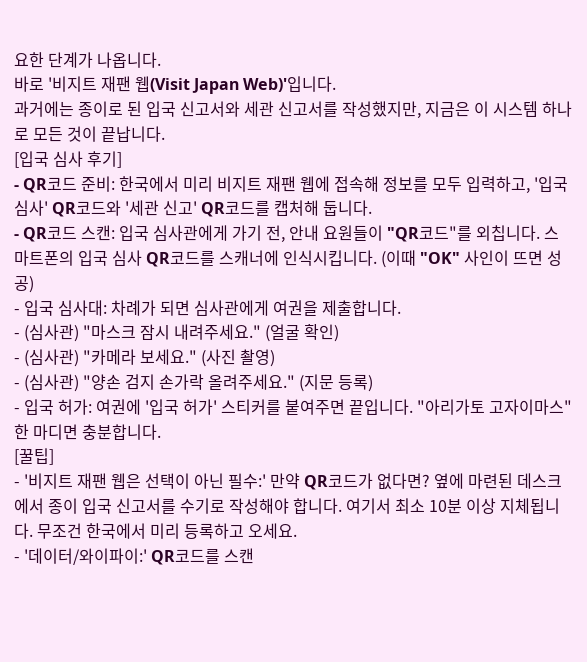요한 단계가 나옵니다.
바로 '비지트 재팬 웹(Visit Japan Web)'입니다.
과거에는 종이로 된 입국 신고서와 세관 신고서를 작성했지만, 지금은 이 시스템 하나로 모든 것이 끝납니다.
[입국 심사 후기]
- QR코드 준비: 한국에서 미리 비지트 재팬 웹에 접속해 정보를 모두 입력하고, '입국 심사' QR코드와 '세관 신고' QR코드를 캡처해 둡니다.
- QR코드 스캔: 입국 심사관에게 가기 전, 안내 요원들이 "QR코드"를 외칩니다. 스마트폰의 입국 심사 QR코드를 스캐너에 인식시킵니다. (이때 "OK" 사인이 뜨면 성공)
- 입국 심사대: 차례가 되면 심사관에게 여권을 제출합니다.
- (심사관) "마스크 잠시 내려주세요." (얼굴 확인)
- (심사관) "카메라 보세요." (사진 촬영)
- (심사관) "양손 검지 손가락 올려주세요." (지문 등록)
- 입국 허가: 여권에 '입국 허가' 스티커를 붙여주면 끝입니다. "아리가토 고자이마스" 한 마디면 충분합니다.
[꿀팁]
- '비지트 재팬 웹은 선택이 아닌 필수:' 만약 QR코드가 없다면? 옆에 마련된 데스크에서 종이 입국 신고서를 수기로 작성해야 합니다. 여기서 최소 10분 이상 지체됩니다. 무조건 한국에서 미리 등록하고 오세요.
- '데이터/와이파이:' QR코드를 스캔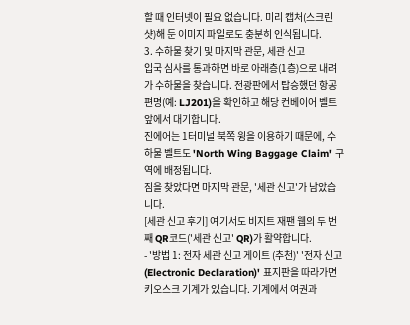할 때 인터넷이 필요 없습니다. 미리 캡처(스크린샷)해 둔 이미지 파일로도 충분히 인식됩니다.
3. 수하물 찾기 및 마지막 관문, 세관 신고
입국 심사를 통과하면 바로 아래층(1층)으로 내려가 수하물을 찾습니다. 전광판에서 탑승했던 항공편명(예: LJ201)을 확인하고 해당 컨베이어 벨트 앞에서 대기합니다.
진에어는 1터미널 북쪽 윙을 이용하기 때문에, 수하물 벨트도 'North Wing Baggage Claim' 구역에 배정됩니다.
짐을 찾았다면 마지막 관문, '세관 신고'가 남았습니다.
[세관 신고 후기] 여기서도 비지트 재팬 웹의 두 번째 QR코드('세관 신고' QR)가 활약합니다.
- '방법 1: 전자 세관 신고 게이트 (추천)' '전자 신고(Electronic Declaration)' 표지판을 따라가면 키오스크 기계가 있습니다. 기계에서 여권과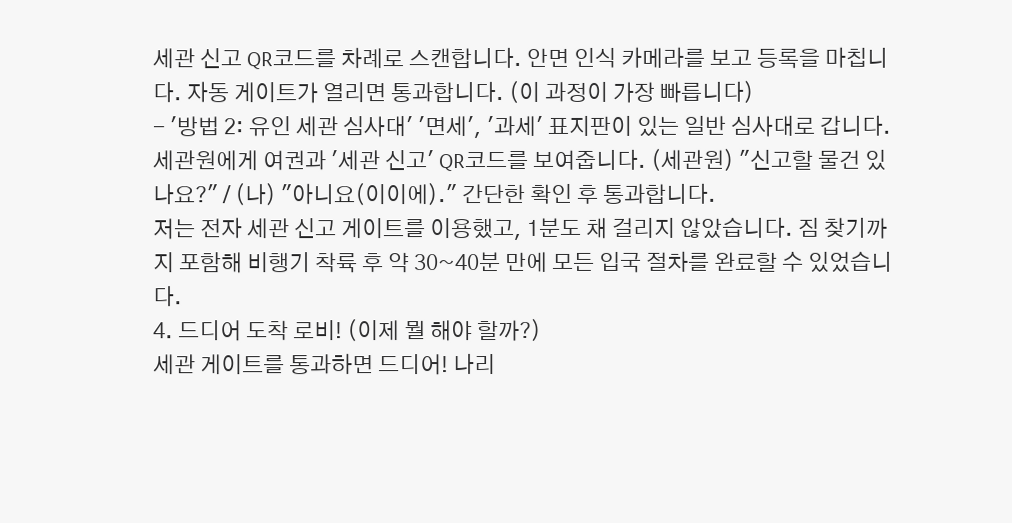세관 신고 QR코드를 차례로 스캔합니다. 안면 인식 카메라를 보고 등록을 마칩니다. 자동 게이트가 열리면 통과합니다. (이 과정이 가장 빠릅니다)
- '방법 2: 유인 세관 심사대' '면세', '과세' 표지판이 있는 일반 심사대로 갑니다. 세관원에게 여권과 '세관 신고' QR코드를 보여줍니다. (세관원) "신고할 물건 있나요?" / (나) "아니요(이이에)." 간단한 확인 후 통과합니다.
저는 전자 세관 신고 게이트를 이용했고, 1분도 채 걸리지 않았습니다. 짐 찾기까지 포함해 비행기 착륙 후 약 30~40분 만에 모든 입국 절차를 완료할 수 있었습니다.
4. 드디어 도착 로비! (이제 뭘 해야 할까?)
세관 게이트를 통과하면 드디어! 나리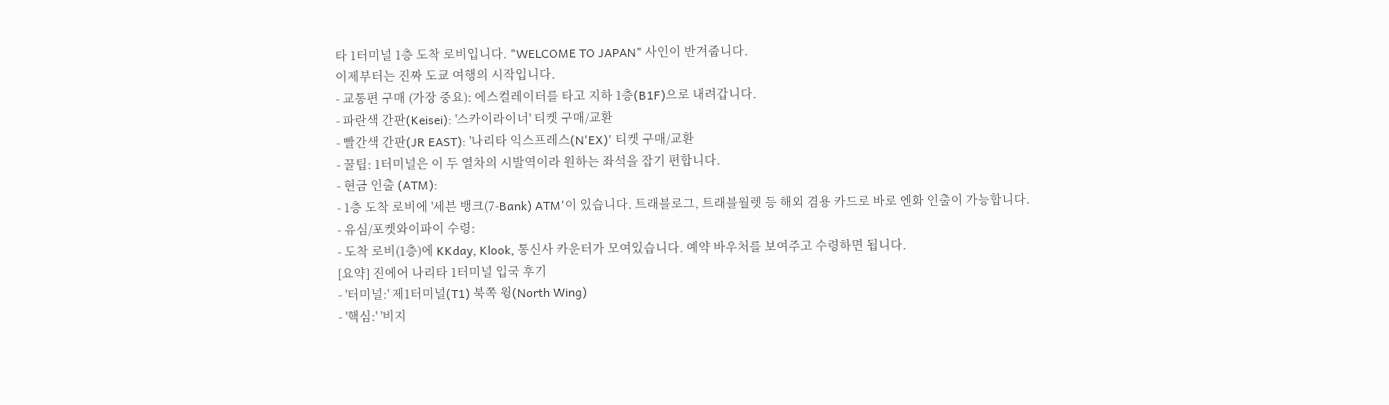타 1터미널 1층 도착 로비입니다. "WELCOME TO JAPAN" 사인이 반겨줍니다.
이제부터는 진짜 도쿄 여행의 시작입니다.
- 교통편 구매 (가장 중요): 에스컬레이터를 타고 지하 1층(B1F)으로 내려갑니다.
- 파란색 간판(Keisei): '스카이라이너' 티켓 구매/교환
- 빨간색 간판(JR EAST): '나리타 익스프레스(N'EX)' 티켓 구매/교환
- 꿀팁: 1터미널은 이 두 열차의 시발역이라 원하는 좌석을 잡기 편합니다.
- 현금 인출 (ATM):
- 1층 도착 로비에 '세븐 뱅크(7-Bank) ATM'이 있습니다. 트래블로그, 트래블월렛 등 해외 겸용 카드로 바로 엔화 인출이 가능합니다.
- 유심/포켓와이파이 수령:
- 도착 로비(1층)에 KKday, Klook, 통신사 카운터가 모여있습니다. 예약 바우처를 보여주고 수령하면 됩니다.
[요약] 진에어 나리타 1터미널 입국 후기
- '터미널:' 제1터미널(T1) 북쪽 윙(North Wing)
- '핵심:' '비지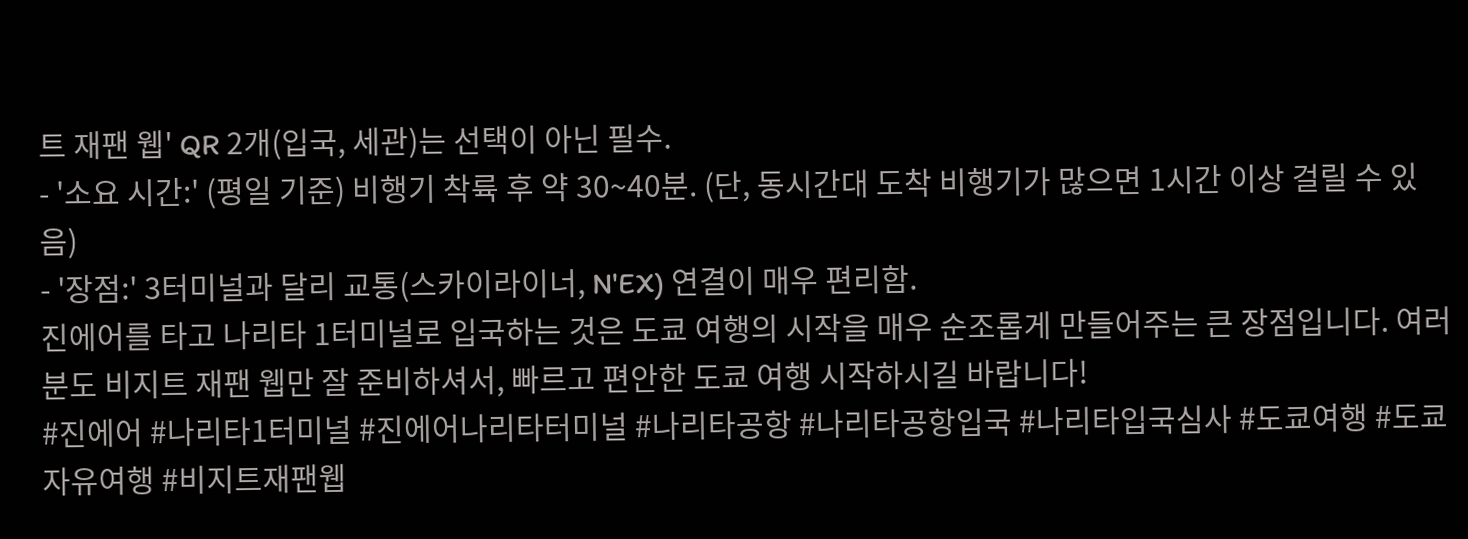트 재팬 웹' QR 2개(입국, 세관)는 선택이 아닌 필수.
- '소요 시간:' (평일 기준) 비행기 착륙 후 약 30~40분. (단, 동시간대 도착 비행기가 많으면 1시간 이상 걸릴 수 있음)
- '장점:' 3터미널과 달리 교통(스카이라이너, N'EX) 연결이 매우 편리함.
진에어를 타고 나리타 1터미널로 입국하는 것은 도쿄 여행의 시작을 매우 순조롭게 만들어주는 큰 장점입니다. 여러분도 비지트 재팬 웹만 잘 준비하셔서, 빠르고 편안한 도쿄 여행 시작하시길 바랍니다!
#진에어 #나리타1터미널 #진에어나리타터미널 #나리타공항 #나리타공항입국 #나리타입국심사 #도쿄여행 #도쿄자유여행 #비지트재팬웹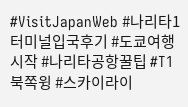#VisitJapanWeb #나리타1터미널입국후기 #도쿄여행시작 #나리타공항꿀팁 #T1북쪽윙 #스카이라이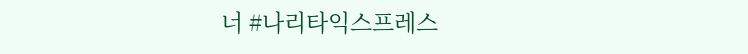너 #나리타익스프레스